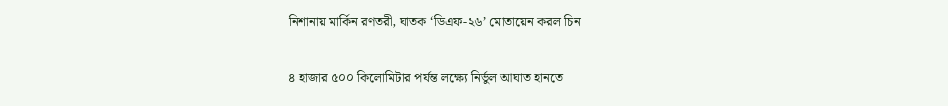নিশানায় মার্কিন রণতরী, ঘাতক ‘ডিএফ-২৬’ মোতায়েন করল চিন

৪ হাজার ৫০০ কিলোমিটার পর্যন্ত লক্ষ্যে নির্ভুল আঘাত হানতে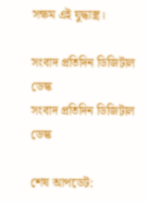সক্ষম এই যুদ্ধাস্ত্র।

সংবাদ প্রতিদিন ডিজিটাল ডেস্ক
সংবাদ প্রতিদিন ডিজিটাল ডেস্ক

শেষ আপডেট: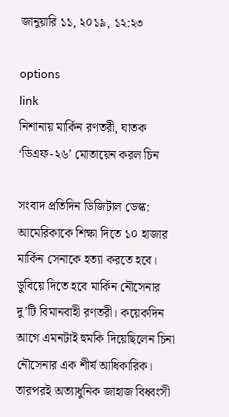জানুয়ারি ১১, ২০১৯, ১২:২৩

options
link
নিশানায় মার্কিন রণতরী, ঘাতক ‘ডিএফ-২৬’ মোতায়েন করল চিন

সংবাদ প্রতিদিন ডিজিটাল ডেস্ক: আমেরিকাকে শিক্ষা দিতে ১০ হাজার মার্কিন সেনাকে হত্যা করতে হবে। ডুবিয়ে দিতে হবে মার্কিন নৌসেনার দু’টি বিমানবাহী রণতরী। কয়েকদিন আগে এমনটাই হুমকি দিয়েছিলেন চিনা নৌসেনার এক শীর্ষ আধিকারিক। তারপরই অত্যাধুনিক জাহাজ বিধ্বংসী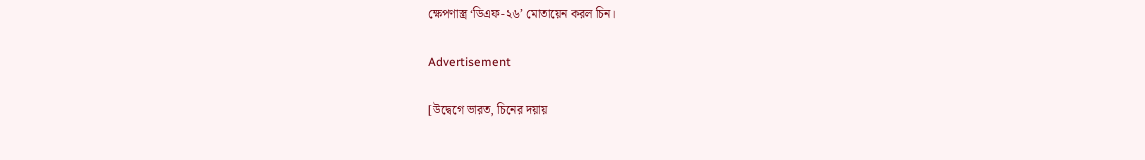ক্ষেপণাস্ত্র ‘ডিএফ-২৬’ মোতায়েন করল চিন।

Advertisement

[উদ্বেগে ভারত, চিনের দয়ায়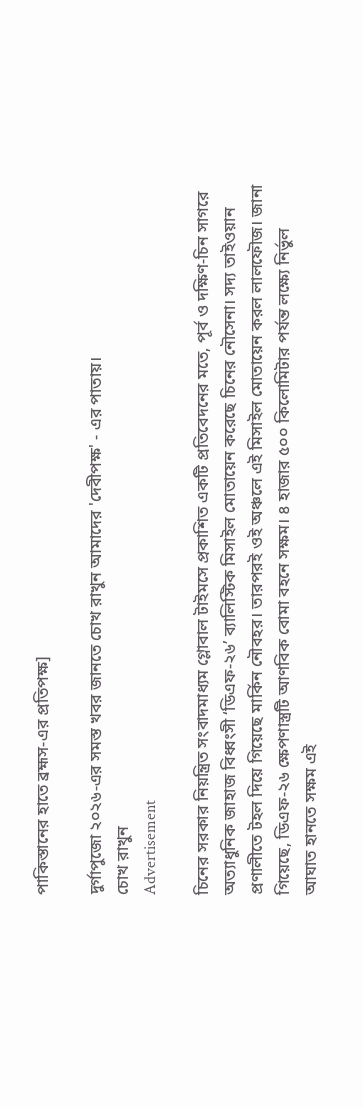পাকিস্তানের হাতে ব্রহ্মস-এর প্রতিপক্ষ]

দুর্গাপুজো ২০২৬-এর সমস্ত খবর জানতে চোখ রাখুন আমাদের 'দেবীপক্ষ' - এর পাতায়।
চোখ রাখুন
Advertisement

চিনের সরকার নিয়ন্ত্রিত সংবাদমাধ্যম গ্লোবাল টাইমসে প্রকাশিত একটি প্রতিবেদনের মতে, পূর্ব ও দক্ষিণ-চিন সাগরে অত্যাধুনিক জাহাজ বিধ্বংসী ‘ডিএফ-২৬’ ব্যালিস্টিক মিসাইল মোতায়েন করেছে চিনের নৌসেনা। সদ্য তাইওয়ান প্রণালীতে টহল দিয়ে গিয়েছে মার্কিন নৌবহর। তারপরই ওই অঞ্চলে এই মিসাইল মোতায়েন করল লালফৌজ। জানা গিয়েছে, ডিএফ-২৬ ক্ষেপণাস্ত্রটি আণবিক বোমা বহনে সক্ষম। ৪ হাজার ৫০০ কিলোমিটার পর্যন্ত লক্ষ্যে নির্ভুল আঘাত হানতে সক্ষম এই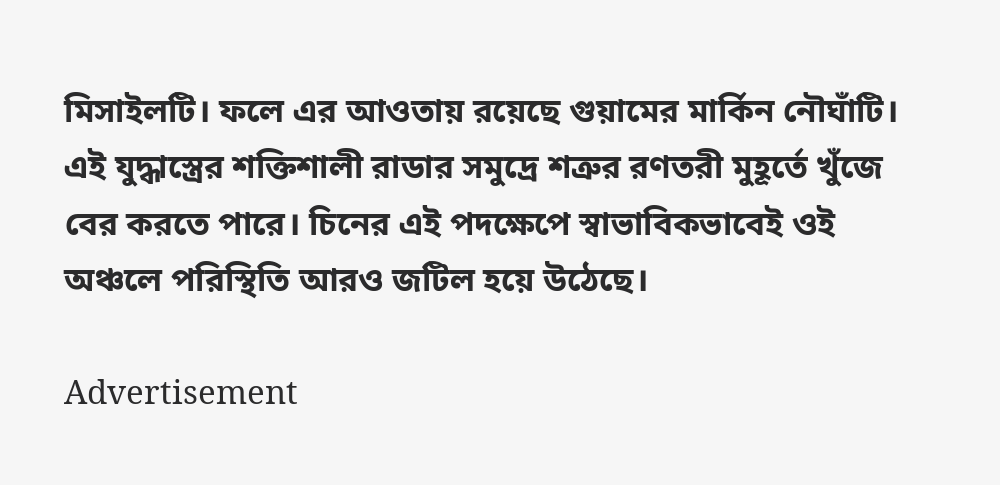মিসাইলটি। ফলে এর আওতায় রয়েছে গুয়ামের মার্কিন নৌঘাঁটি। এই যুদ্ধাস্ত্রের শক্তিশালী রাডার সমুদ্রে শত্রুর রণতরী মুহূর্তে খুঁজে বের করতে পারে। চিনের এই পদক্ষেপে স্বাভাবিকভাবেই ওই অঞ্চলে পরিস্থিতি আরও জটিল হয়ে উঠেছে।

Advertisement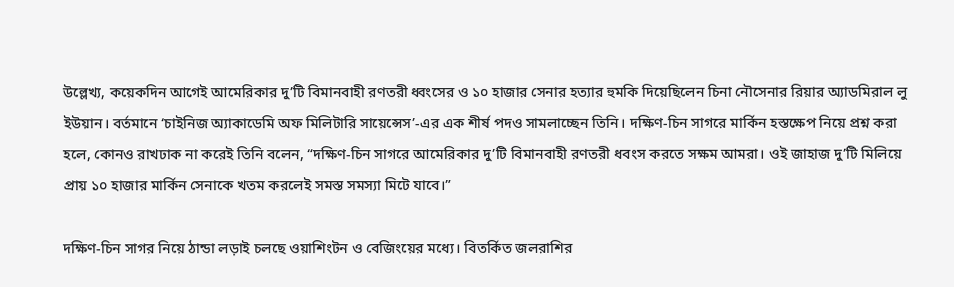উল্লেখ্য, কয়েকদিন আগেই আমেরিকার দু’টি বিমানবাহী রণতরী ধ্বংসের ও ১০ হাজার সেনার হত্যার হুমকি দিয়েছিলেন চিনা নৌসেনার রিয়ার অ্যাডমিরাল লু ইউয়ান। বর্তমানে ‘চাইনিজ অ্যাকাডেমি অফ মিলিটারি সায়েন্সেস’-এর এক শীর্ষ পদও সামলাচ্ছেন তিনি। দক্ষিণ-চিন সাগরে মার্কিন হস্তক্ষেপ নিয়ে প্রশ্ন করা হলে, কোনও রাখঢাক না করেই তিনি বলেন, “দক্ষিণ-চিন সাগরে আমেরিকার দু’টি বিমানবাহী রণতরী ধবংস করতে সক্ষম আমরা। ওই জাহাজ দু’টি মিলিয়ে প্রায় ১০ হাজার মার্কিন সেনাকে খতম করলেই সমস্ত সমস্যা মিটে যাবে।”

দক্ষিণ-চিন সাগর নিয়ে ঠান্ডা লড়াই চলছে ওয়াশিংটন ও বেজিংয়ের মধ্যে। বিতর্কিত জলরাশির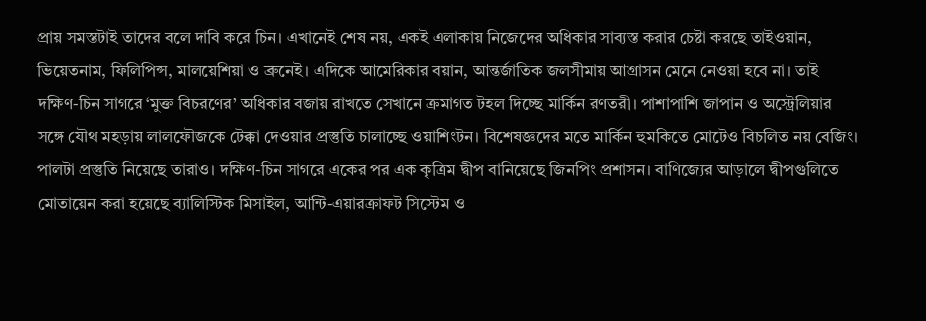প্রায় সমস্তটাই তাদের বলে দাবি করে চিন। এখানেই শেষ নয়, একই এলাকায় নিজেদের অধিকার সাব্যস্ত করার চেষ্টা করছে তাইওয়ান, ভিয়েতনাম, ফিলিপিন্স, মালয়েশিয়া ও ব্রুনেই। এদিকে আমেরিকার বয়ান, আন্তর্জাতিক জলসীমায় আগ্রাসন মেনে নেওয়া হবে না। তাই দক্ষিণ-চিন সাগরে ‘মুক্ত বিচরণের’ অধিকার বজায় রাখতে সেখানে ক্রমাগত টহল দিচ্ছে মার্কিন রণতরী। পাশাপাশি জাপান ও অস্ট্রেলিয়ার সঙ্গে যৌথ মহড়ায় লালফৌজকে টেক্কা দেওয়ার প্রস্তুতি চালাচ্ছে ওয়াশিংটন। বিশেষজ্ঞদের মতে মার্কিন হুমকিতে মোটেও বিচলিত নয় বেজিং। পালটা প্রস্তুতি নিয়েছে তারাও। দক্ষিণ-চিন সাগরে একের পর এক কৃত্রিম দ্বীপ বানিয়েছে জিনপিং প্রশাসন। বাণিজ্যের আড়ালে দ্বীপগুলিতে মোতায়েন করা হয়েছে ব্যালিস্টিক মিসাইল, আন্টি-এয়ারক্রাফট সিস্টেম ও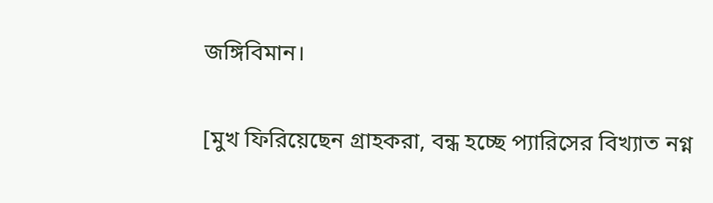জঙ্গিবিমান।

[মুখ ফিরিয়েছেন গ্রাহকরা, বন্ধ হচ্ছে প্যারিসের বিখ্যাত নগ্ন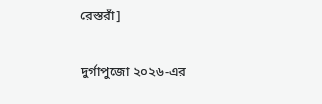রেস্তরাঁ]

দুর্গাপুজো ২০২৬-এর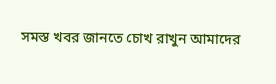সমস্ত খবর জানতে চোখ রাখুন আমাদের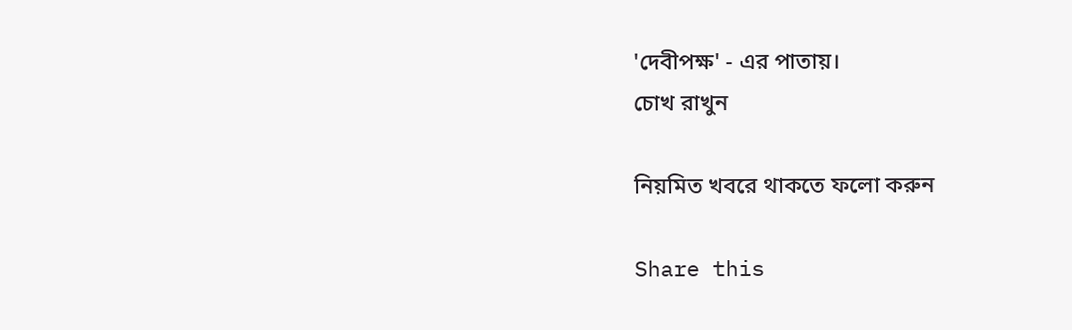'দেবীপক্ষ' - এর পাতায়।
চোখ রাখুন

নিয়মিত খবরে থাকতে ফলো করুন

Share this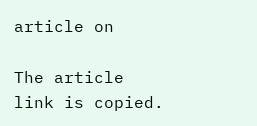article on

The article link is copied.